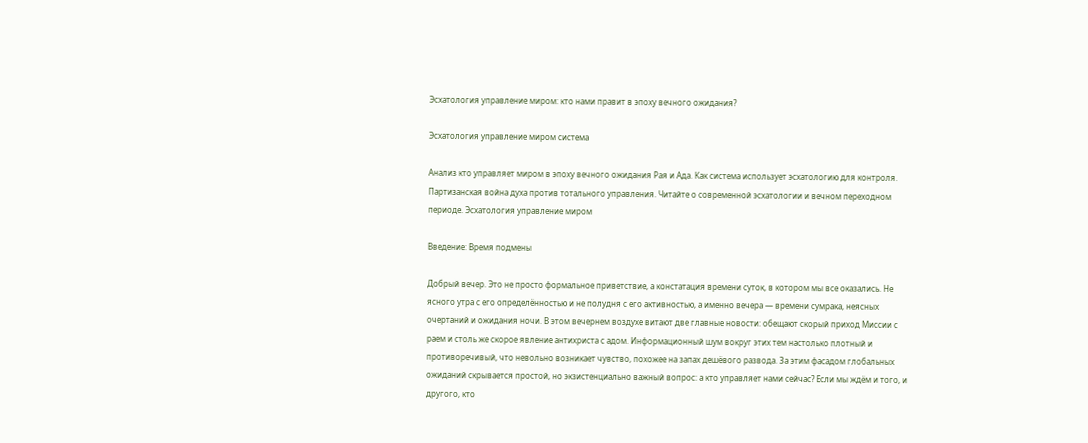Эсхатология управление миром: кто нами правит в эпоху вечного ожидания?

Эсхатология управление миром система

Анализ кто управляет миром в эпоху вечного ожидания Рая и Ада. Как система использует эсхатологию для контроля. Партизанская война духа против тотального управления. Читайте о современной эсхатологии и вечном переходном периоде. Эсхатология управление миром

Введение: Время подмены

Добрый вечер. Это не просто формальное приветствие, а констатация времени суток, в котором мы все оказались. Не ясного утра с его определённостью и не полудня с его активностью, а именно вечера — времени сумрака, неясных очертаний и ожидания ночи. В этом вечернем воздухе витают две главные новости: обещают скорый приход Миссии с раем и столь же скорое явление антихриста с адом. Информационный шум вокруг этих тем настолько плотный и противоречивый, что невольно возникает чувство, похожее на запах дешёвого развода. За этим фасадом глобальных ожиданий скрывается простой, но экзистенциально важный вопрос: а кто управляет нами сейчас? Если мы ждём и того, и другого, кто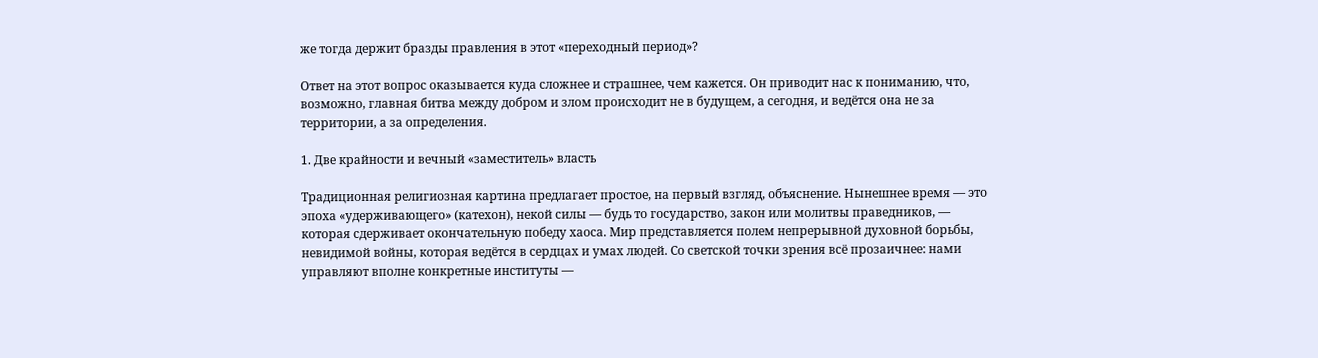же тогда держит бразды правления в этот «переходный период»?

Ответ на этот вопрос оказывается куда сложнее и страшнее, чем кажется. Он приводит нас к пониманию, что, возможно, главная битва между добром и злом происходит не в будущем, а сегодня, и ведётся она не за территории, а за определения.

1. Две крайности и вечный «заместитель» власть

Традиционная религиозная картина предлагает простое, на первый взгляд, объяснение. Нынешнее время — это эпоха «удерживающего» (катехон), некой силы — будь то государство, закон или молитвы праведников, — которая сдерживает окончательную победу хаоса. Мир представляется полем непрерывной духовной борьбы, невидимой войны, которая ведётся в сердцах и умах людей. Со светской точки зрения всё прозаичнее: нами управляют вполне конкретные институты —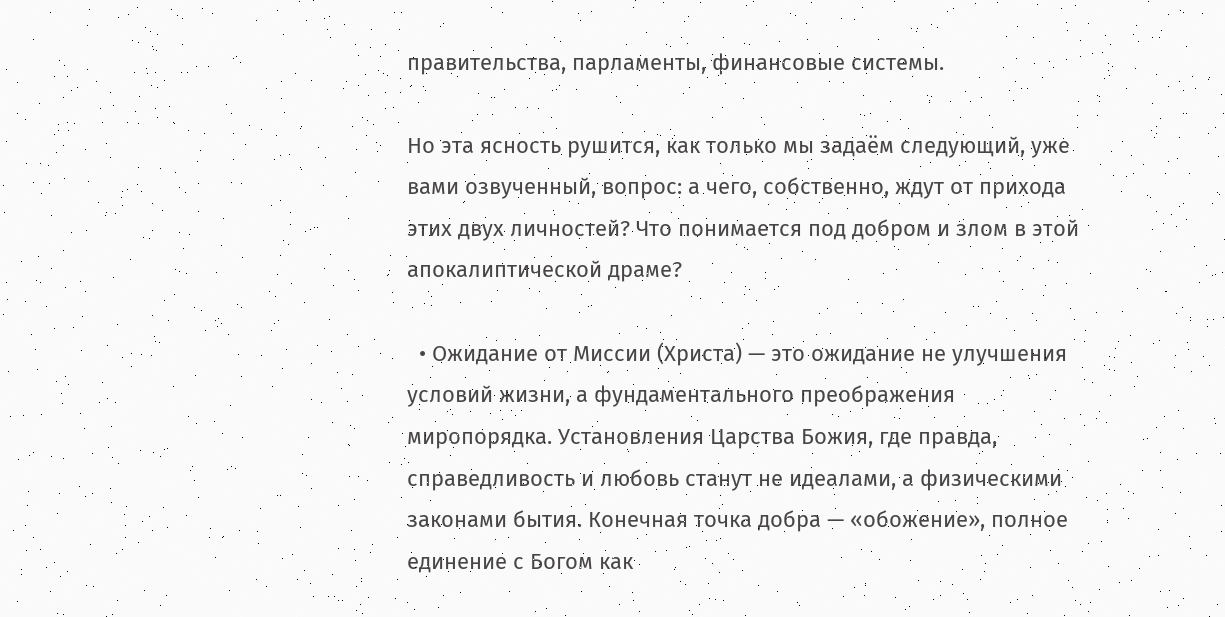правительства, парламенты, финансовые системы.

Но эта ясность рушится, как только мы задаём следующий, уже вами озвученный, вопрос: а чего, собственно, ждут от прихода этих двух личностей? Что понимается под добром и злом в этой апокалиптической драме?

  • Ожидание от Миссии (Христа) — это ожидание не улучшения условий жизни, а фундаментального преображения миропорядка. Установления Царства Божия, где правда, справедливость и любовь станут не идеалами, а физическими законами бытия. Конечная точка добра — «обожение», полное единение с Богом как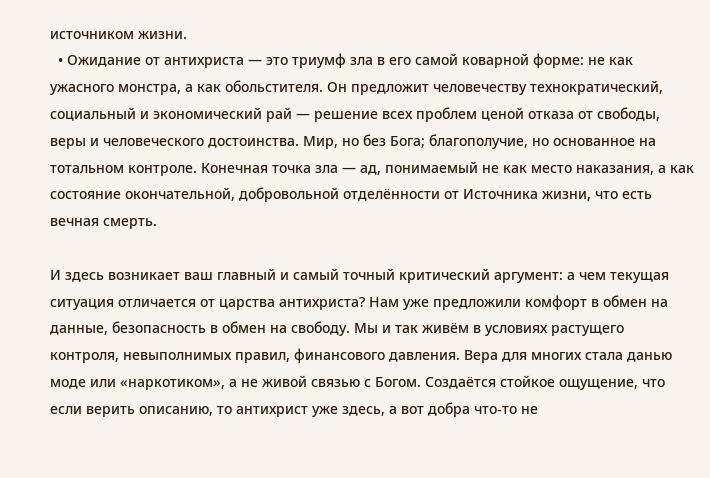источником жизни.
  • Ожидание от антихриста — это триумф зла в его самой коварной форме: не как ужасного монстра, а как обольстителя. Он предложит человечеству технократический, социальный и экономический рай — решение всех проблем ценой отказа от свободы, веры и человеческого достоинства. Мир, но без Бога; благополучие, но основанное на тотальном контроле. Конечная точка зла — ад, понимаемый не как место наказания, а как состояние окончательной, добровольной отделённости от Источника жизни, что есть вечная смерть.

И здесь возникает ваш главный и самый точный критический аргумент: а чем текущая ситуация отличается от царства антихриста? Нам уже предложили комфорт в обмен на данные, безопасность в обмен на свободу. Мы и так живём в условиях растущего контроля, невыполнимых правил, финансового давления. Вера для многих стала данью моде или «наркотиком», а не живой связью с Богом. Создаётся стойкое ощущение, что если верить описанию, то антихрист уже здесь, а вот добра что-то не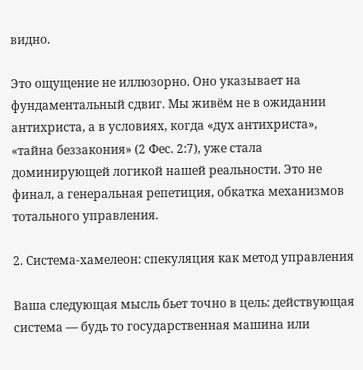видно.

Это ощущение не иллюзорно. Оно указывает на фундаментальный сдвиг. Мы живём не в ожидании антихриста, а в условиях, когда «дух антихриста», «тайна беззакония» (2 Фес. 2:7), уже стала доминирующей логикой нашей реальности. Это не финал, а генеральная репетиция, обкатка механизмов тотального управления.

2. Система-хамелеон: спекуляция как метод управления

Ваша следующая мысль бьет точно в цель: действующая система — будь то государственная машина или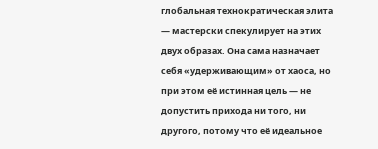глобальная технократическая элита — мастерски спекулирует на этих двух образах. Она сама назначает себя «удерживающим» от хаоса, но при этом её истинная цель — не допустить прихода ни того, ни другого, потому что её идеальное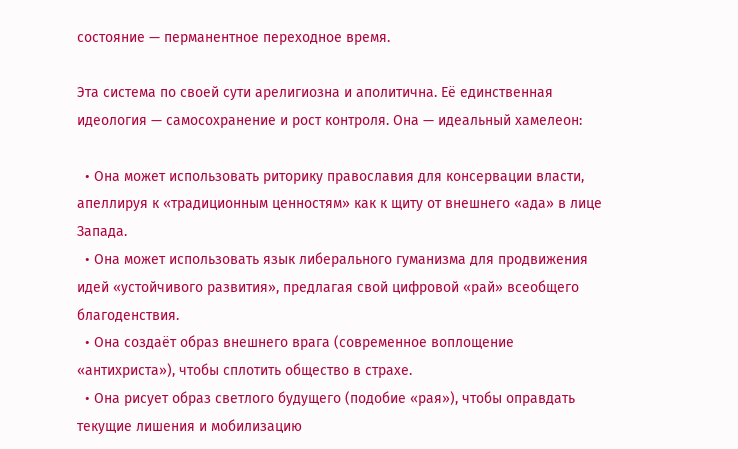состояние — перманентное переходное время.

Эта система по своей сути арелигиозна и аполитична. Её единственная идеология — самосохранение и рост контроля. Она — идеальный хамелеон:

  • Она может использовать риторику православия для консервации власти, апеллируя к «традиционным ценностям» как к щиту от внешнего «ада» в лице Запада.
  • Она может использовать язык либерального гуманизма для продвижения идей «устойчивого развития», предлагая свой цифровой «рай» всеобщего благоденствия.
  • Она создаёт образ внешнего врага (современное воплощение «антихриста»), чтобы сплотить общество в страхе.
  • Она рисует образ светлого будущего (подобие «рая»), чтобы оправдать текущие лишения и мобилизацию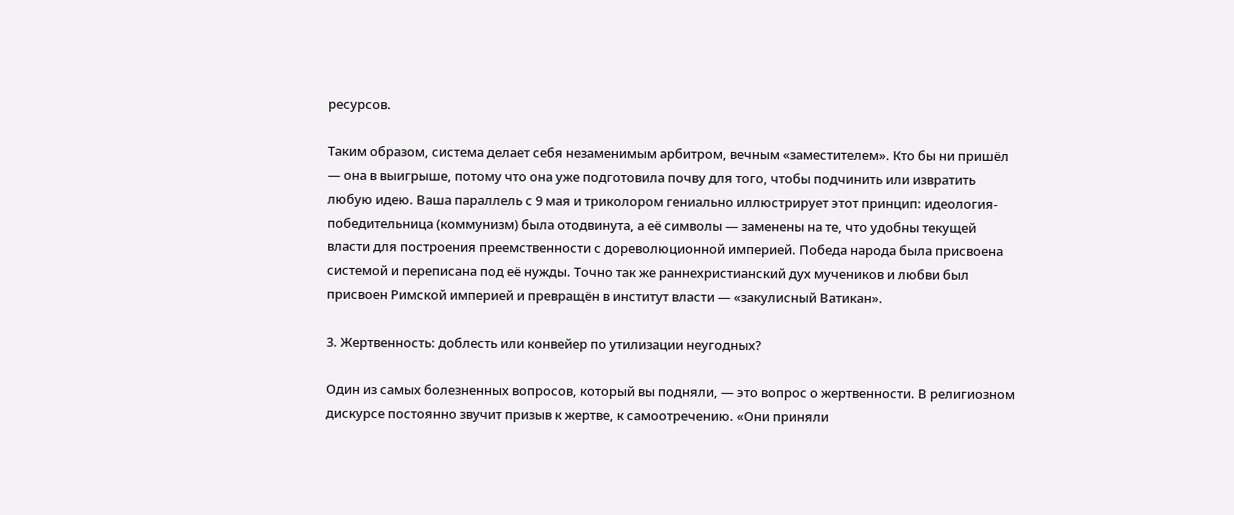ресурсов.

Таким образом, система делает себя незаменимым арбитром, вечным «заместителем». Кто бы ни пришёл — она в выигрыше, потому что она уже подготовила почву для того, чтобы подчинить или извратить любую идею. Ваша параллель с 9 мая и триколором гениально иллюстрирует этот принцип: идеология-победительница (коммунизм) была отодвинута, а её символы — заменены на те, что удобны текущей власти для построения преемственности с дореволюционной империей. Победа народа была присвоена системой и переписана под её нужды. Точно так же раннехристианский дух мучеников и любви был присвоен Римской империей и превращён в институт власти — «закулисный Ватикан».

3. Жертвенность: доблесть или конвейер по утилизации неугодных?

Один из самых болезненных вопросов, который вы подняли, — это вопрос о жертвенности. В религиозном дискурсе постоянно звучит призыв к жертве, к самоотречению. «Они приняли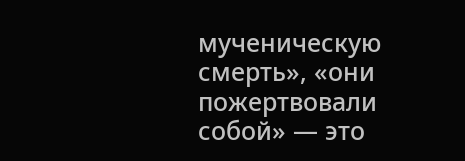мученическую смерть», «они пожертвовали собой» — это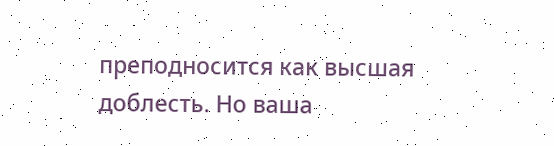преподносится как высшая доблесть. Но ваша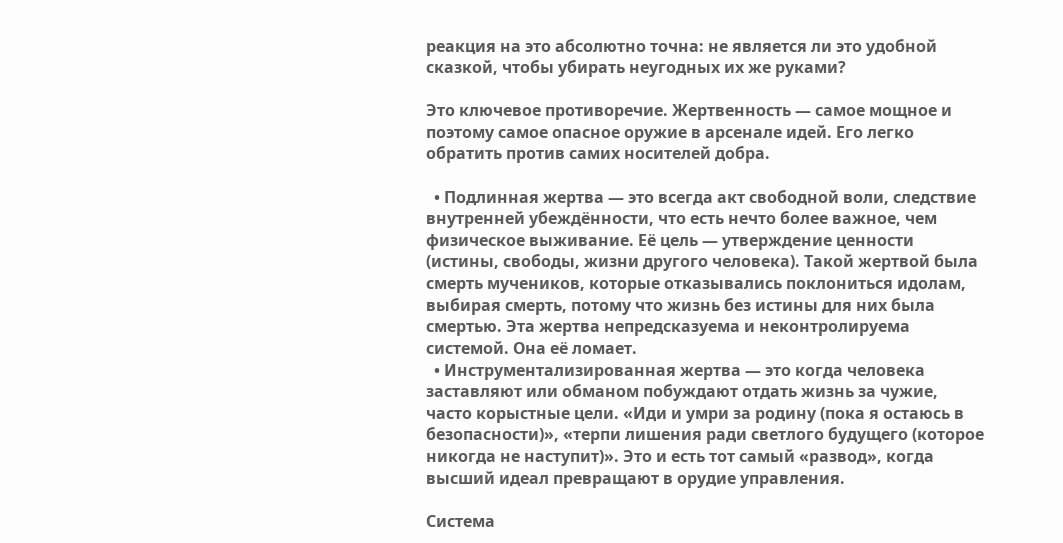реакция на это абсолютно точна: не является ли это удобной сказкой, чтобы убирать неугодных их же руками?

Это ключевое противоречие. Жертвенность — самое мощное и поэтому самое опасное оружие в арсенале идей. Его легко обратить против самих носителей добра.

  • Подлинная жертва — это всегда акт свободной воли, следствие внутренней убеждённости, что есть нечто более важное, чем физическое выживание. Её цель — утверждение ценности (истины, свободы, жизни другого человека). Такой жертвой была смерть мучеников, которые отказывались поклониться идолам, выбирая смерть, потому что жизнь без истины для них была смертью. Эта жертва непредсказуема и неконтролируема системой. Она её ломает.
  • Инструментализированная жертва — это когда человека заставляют или обманом побуждают отдать жизнь за чужие, часто корыстные цели. «Иди и умри за родину (пока я остаюсь в безопасности)», «терпи лишения ради светлого будущего (которое никогда не наступит)». Это и есть тот самый «развод», когда высший идеал превращают в орудие управления.

Система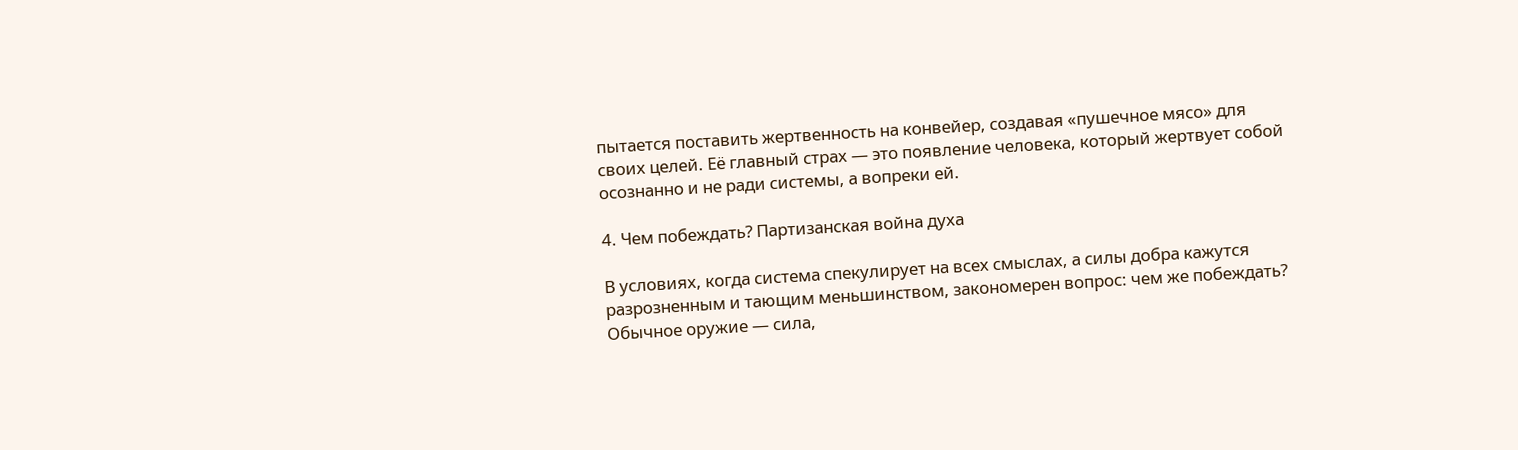пытается поставить жертвенность на конвейер, создавая «пушечное мясо» для своих целей. Её главный страх — это появление человека, который жертвует собой осознанно и не ради системы, а вопреки ей.

4. Чем побеждать? Партизанская война духа

В условиях, когда система спекулирует на всех смыслах, а силы добра кажутся разрозненным и тающим меньшинством, закономерен вопрос: чем же побеждать? Обычное оружие — сила,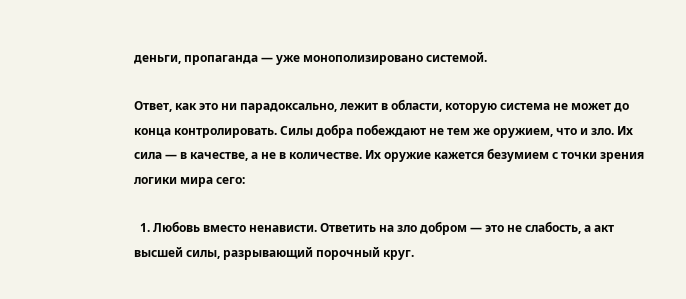деньги, пропаганда — уже монополизировано системой.

Ответ, как это ни парадоксально, лежит в области, которую система не может до конца контролировать. Силы добра побеждают не тем же оружием, что и зло. Их сила — в качестве, а не в количестве. Их оружие кажется безумием с точки зрения логики мира сего:

  1. Любовь вместо ненависти. Ответить на зло добром — это не слабость, а акт высшей силы, разрывающий порочный круг.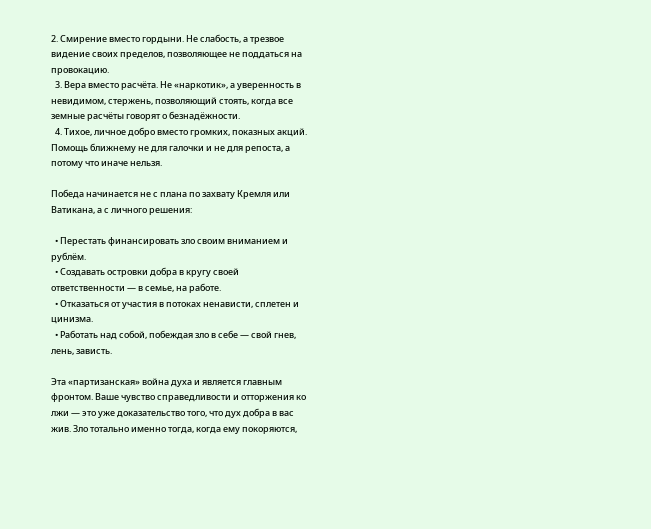2. Смирение вместо гордыни. Не слабость, а трезвое видение своих пределов, позволяющее не поддаться на провокацию.
  3. Вера вместо расчёта. Не «наркотик», а уверенность в невидимом, стержень, позволяющий стоять, когда все земные расчёты говорят о безнадёжности.
  4. Тихое, личное добро вместо громких, показных акций. Помощь ближнему не для галочки и не для репоста, а потому что иначе нельзя.

Победа начинается не с плана по захвату Кремля или Ватикана, а с личного решения:

  • Перестать финансировать зло своим вниманием и рублём.
  • Создавать островки добра в кругу своей ответственности — в семье, на работе.
  • Отказаться от участия в потоках ненависти, сплетен и цинизма.
  • Работать над собой, побеждая зло в себе — свой гнев, лень, зависть.

Эта «партизанская» война духа и является главным фронтом. Ваше чувство справедливости и отторжения ко лжи — это уже доказательство того, что дух добра в вас жив. Зло тотально именно тогда, когда ему покоряются,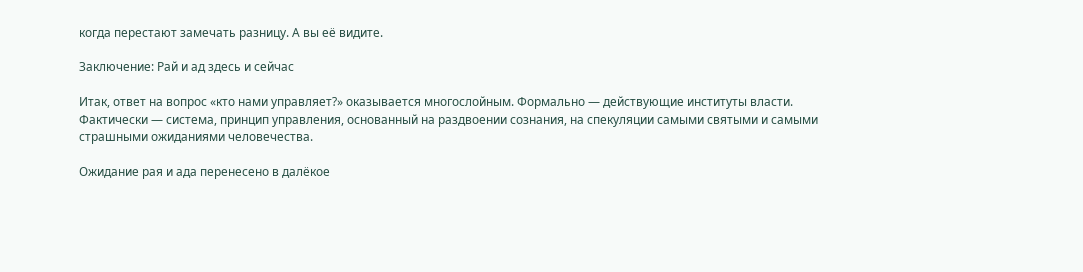когда перестают замечать разницу. А вы её видите.

Заключение: Рай и ад здесь и сейчас

Итак, ответ на вопрос «кто нами управляет?» оказывается многослойным. Формально — действующие институты власти. Фактически — система, принцип управления, основанный на раздвоении сознания, на спекуляции самыми святыми и самыми страшными ожиданиями человечества.

Ожидание рая и ада перенесено в далёкое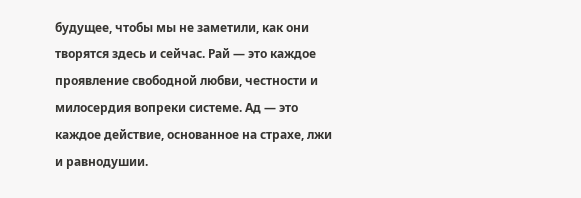будущее, чтобы мы не заметили, как они творятся здесь и сейчас. Рай — это каждое проявление свободной любви, честности и милосердия вопреки системе. Ад — это каждое действие, основанное на страхе, лжи и равнодушии.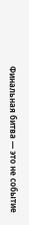Финальная битва — это не событие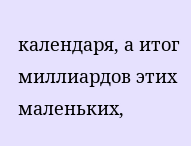календаря, а итог миллиардов этих маленьких,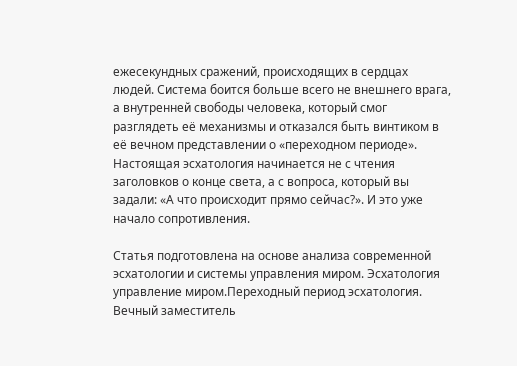ежесекундных сражений, происходящих в сердцах людей. Система боится больше всего не внешнего врага, а внутренней свободы человека, который смог разглядеть её механизмы и отказался быть винтиком в её вечном представлении о «переходном периоде». Настоящая эсхатология начинается не с чтения заголовков о конце света, а с вопроса, который вы задали: «А что происходит прямо сейчас?». И это уже начало сопротивления.

Статья подготовлена на основе анализа современной эсхатологии и системы управления миром. Эсхатология управление миром.Переходный период эсхатология. Вечный заместитель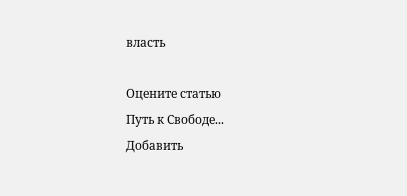власть

Оцените статью
Путь к Свободе...
Добавить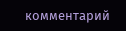комментарий